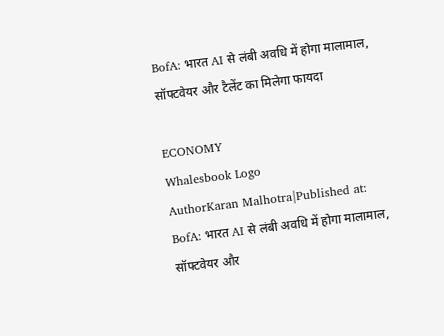BofA: भारत AI से लंबी अवधि में होगा मालामाल, सॉफ्टवेयर और टैलेंट का मिलेगा फायदा

ECONOMY
Whalesbook Logo
AuthorKaran Malhotra|Published at:
BofA: भारत AI से लंबी अवधि में होगा मालामाल, सॉफ्टवेयर और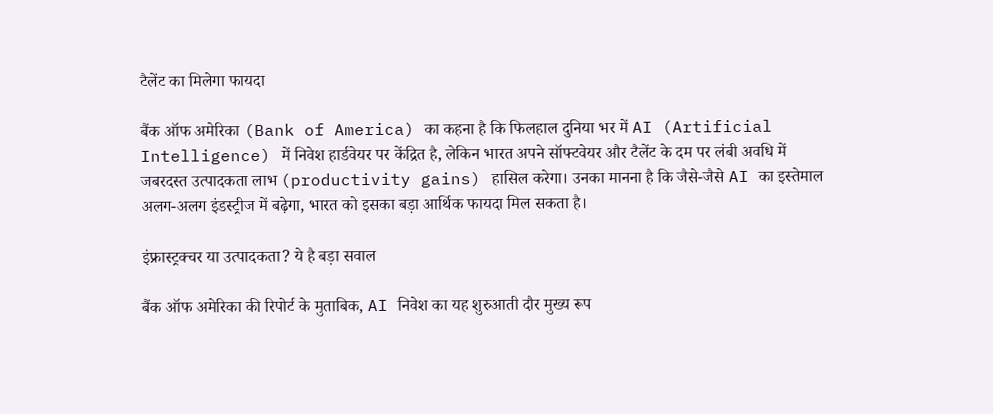टैलेंट का मिलेगा फायदा

बैंक ऑफ अमेरिका (Bank of America) का कहना है कि फिलहाल दुनिया भर में AI (Artificial Intelligence) में निवेश हार्डवेयर पर केंद्रित है, लेकिन भारत अपने सॉफ्टवेयर और टैलेंट के दम पर लंबी अवधि में जबरदस्त उत्पादकता लाभ (productivity gains) हासिल करेगा। उनका मानना है कि जैसे-जैसे AI का इस्तेमाल अलग-अलग इंडस्ट्रीज में बढ़ेगा, भारत को इसका बड़ा आर्थिक फायदा मिल सकता है।

इंफ्रास्ट्रक्चर या उत्पादकता? ये है बड़ा सवाल

बैंक ऑफ अमेरिका की रिपोर्ट के मुताबिक, AI निवेश का यह शुरुआती दौर मुख्य रूप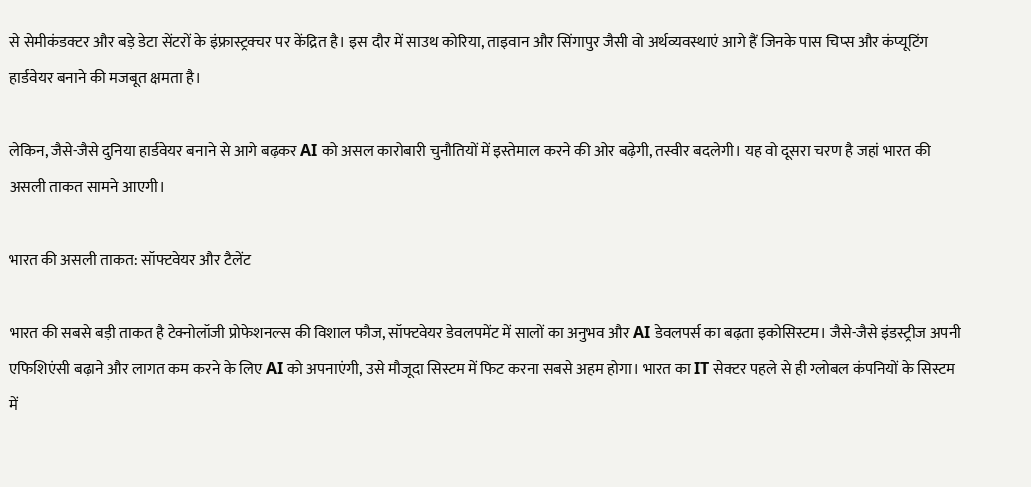से सेमीकंडक्टर और बड़े डेटा सेंटरों के इंफ्रास्ट्रक्चर पर केंद्रित है। इस दौर में साउथ कोरिया, ताइवान और सिंगापुर जैसी वो अर्थव्यवस्थाएं आगे हैं जिनके पास चिप्स और कंप्यूटिंग हार्डवेयर बनाने की मजबूत क्षमता है।

लेकिन, जैसे-जैसे दुनिया हार्डवेयर बनाने से आगे बढ़कर AI को असल कारोबारी चुनौतियों में इस्तेमाल करने की ओर बढ़ेगी, तस्वीर बदलेगी। यह वो दूसरा चरण है जहां भारत की असली ताकत सामने आएगी।

भारत की असली ताकत: सॉफ्टवेयर और टैलेंट

भारत की सबसे बड़ी ताकत है टेक्नोलॉजी प्रोफेशनल्स की विशाल फौज, सॉफ्टवेयर डेवलपमेंट में सालों का अनुभव और AI डेवलपर्स का बढ़ता इकोसिस्टम। जैसे-जैसे इंडस्ट्रीज अपनी एफिशिएंसी बढ़ाने और लागत कम करने के लिए AI को अपनाएंगी, उसे मौजूदा सिस्टम में फिट करना सबसे अहम होगा। भारत का IT सेक्टर पहले से ही ग्लोबल कंपनियों के सिस्टम में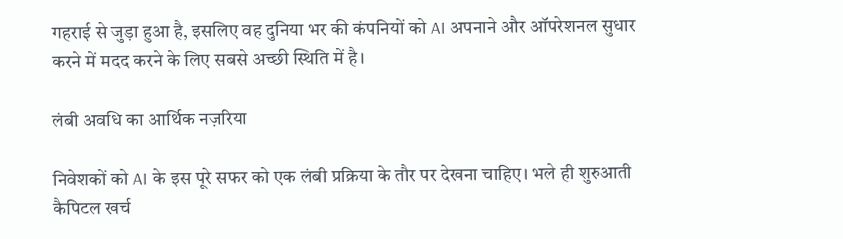गहराई से जुड़ा हुआ है, इसलिए वह दुनिया भर की कंपनियों को AI अपनाने और ऑपरेशनल सुधार करने में मदद करने के लिए सबसे अच्छी स्थिति में है।

लंबी अवधि का आर्थिक नज़रिया

निवेशकों को AI के इस पूरे सफर को एक लंबी प्रक्रिया के तौर पर देखना चाहिए। भले ही शुरुआती कैपिटल खर्च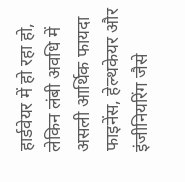हार्डवेयर में हो रहा हो, लेकिन लंबी अवधि में असली आर्थिक फायदा फाइनेंस, हेल्थकेयर और इंजीनियरिंग जैसे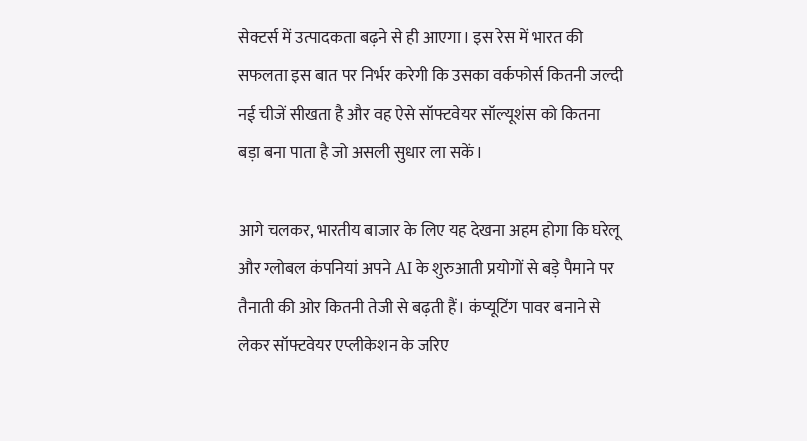सेक्टर्स में उत्पादकता बढ़ने से ही आएगा। इस रेस में भारत की सफलता इस बात पर निर्भर करेगी कि उसका वर्कफोर्स कितनी जल्दी नई चीजें सीखता है और वह ऐसे सॉफ्टवेयर सॉल्यूशंस को कितना बड़ा बना पाता है जो असली सुधार ला सकें।

आगे चलकर, भारतीय बाजार के लिए यह देखना अहम होगा कि घरेलू और ग्लोबल कंपनियां अपने AI के शुरुआती प्रयोगों से बड़े पैमाने पर तैनाती की ओर कितनी तेजी से बढ़ती हैं। कंप्यूटिंग पावर बनाने से लेकर सॉफ्टवेयर एप्लीकेशन के जरिए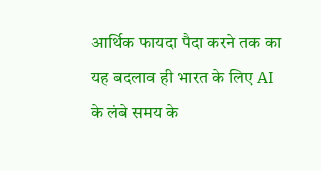आर्थिक फायदा पैदा करने तक का यह बदलाव ही भारत के लिए AI के लंबे समय के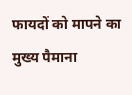फायदों को मापने का मुख्य पैमाना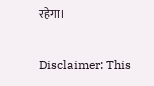रहेगा।

Disclaimer: This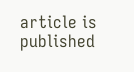article is published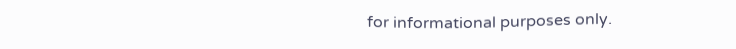for informational purposes only.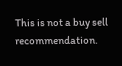This is not a buy sell recommendation.